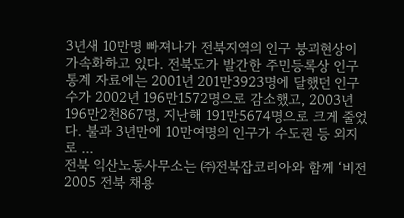3년새 10만명 빠져나가 전북지역의 인구 붕괴현상이 가속화하고 있다. 전북도가 발간한 주민등록상 인구통계 자료에는 2001년 201만3923명에 달했던 인구수가 2002년 196만1572명으로 감소했고, 2003년 196만2천867명, 지난해 191만5674명으로 크게 줄었다. 불과 3년만에 10만여명의 인구가 수도권 등 외지로 ...
전북 익산노동사무소는 ㈜전북잡코리아와 함께 ‘비전 2005 전북 채용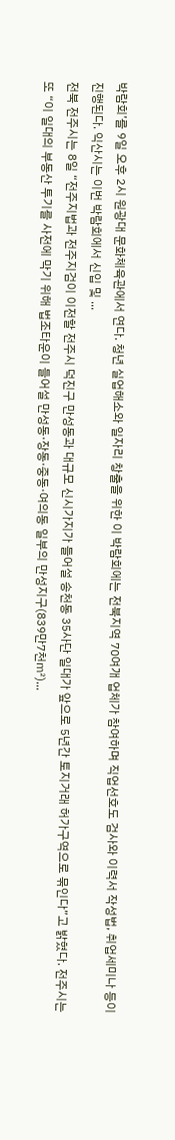박람회’를 9일 오후 2시 원광대 문화체육관에서 연다. 청년 실업해소와 일자리 창출을 위한 이 박람회에는 전북지역 70여개 업체가 참여하며 직업선호도 검사와 이력서 작성법, 취업세미나 등이 진행된다. 익산시는 이번 박람회에서 신입 및 ...
전북 전주시는 8일 “전주지법과 전주지검이 이전할 전주시 덕진구 만성동과 대규모 신시가지가 들어설 송천동 35사단 일대가 앞으로 5년간 토지거래 허가구역으로 묶인다”고 밝혔다. 전주시는 또 “이 일대의 부동산 투기를 사전에 막기 위해 법조타운이 들어설 만성동·장동·중동·여의동 일부의 만성지구(839만7천㎡)...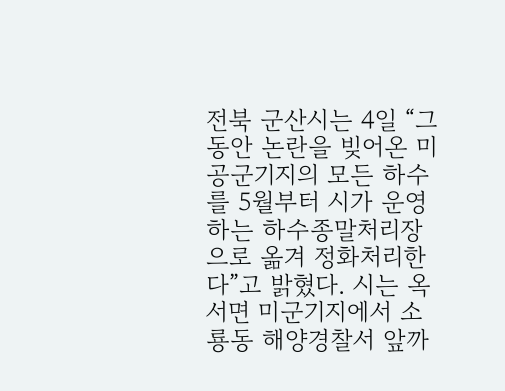전북 군산시는 4일 “그동안 논란을 빚어온 미공군기지의 모든 하수를 5월부터 시가 운영하는 하수종말처리장으로 옮겨 정화처리한다”고 밝혔다. 시는 옥서면 미군기지에서 소룡동 해양경찰서 앞까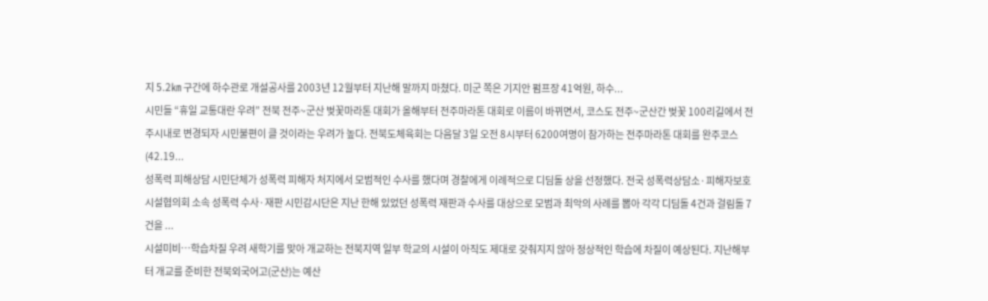지 5.2㎞ 구간에 하수관로 개설공사를 2003년 12월부터 지난해 말까지 마쳤다. 미군 쪽은 기지안 펌프장 41억원, 하수...
시민들 “휴일 교통대란 우려” 전북 전주~군산 벚꽃마라톤 대회가 올해부터 전주마라톤 대회로 이름이 바뀌면서, 코스도 전주~군산간 벚꽃 100리길에서 전주시내로 변경되자 시민불편이 클 것이라는 우려가 높다. 전북도체육회는 다음달 3일 오전 8시부터 6200여명이 참가하는 전주마라톤 대회를 완주코스(42.19...
성폭력 피해상담 시민단체가 성폭력 피해자 처지에서 모범적인 수사를 했다며 경찰에게 이례적으로 디딤돌 상을 선정했다. 전국 성폭력상담소·피해자보호시설협의회 소속 성폭력 수사·재판 시민감시단은 지난 한해 있었던 성폭력 재판과 수사를 대상으로 모범과 최악의 사례를 뽑아 각각 디딤돌 4건과 걸림돌 7건을 ...
시설미비…학습차질 우려 새학기를 맞아 개교하는 전북지역 일부 학교의 시설이 아직도 제대로 갖춰지지 않아 정상적인 학습에 차질이 예상된다. 지난해부터 개교를 준비한 전북외국어고(군산)는 예산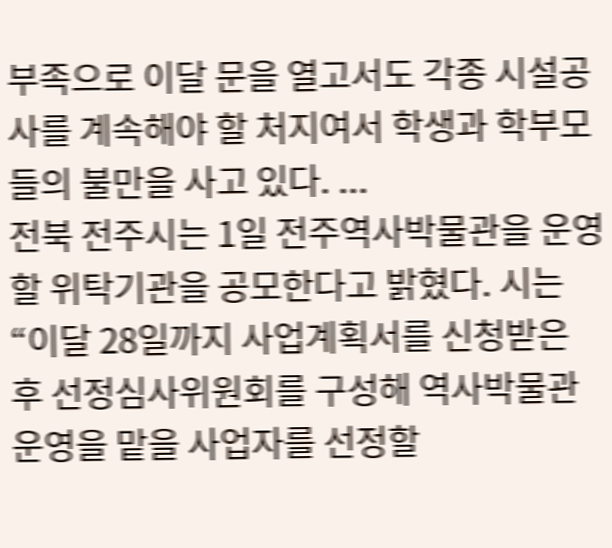부족으로 이달 문을 열고서도 각종 시설공사를 계속해야 할 처지여서 학생과 학부모들의 불만을 사고 있다. ...
전북 전주시는 1일 전주역사박물관을 운영할 위탁기관을 공모한다고 밝혔다. 시는 “이달 28일까지 사업계획서를 신청받은 후 선정심사위원회를 구성해 역사박물관 운영을 맡을 사업자를 선정할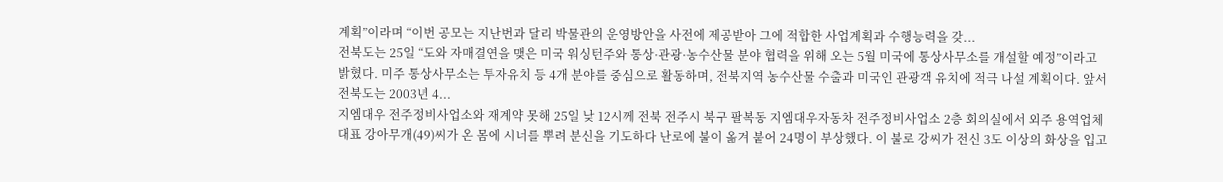계획”이라며 “이번 공모는 지난번과 달리 박물관의 운영방안을 사전에 제공받아 그에 적합한 사업계획과 수행능력을 갖...
전북도는 25일 “도와 자매결연을 맺은 미국 워싱턴주와 통상·관광·농수산물 분야 협력을 위해 오는 5월 미국에 통상사무소를 개설할 예정”이라고 밝혔다. 미주 통상사무소는 투자유치 등 4개 분야를 중심으로 활동하며, 전북지역 농수산물 수출과 미국인 관광객 유치에 적극 나설 계획이다. 앞서 전북도는 2003년 4...
지엠대우 전주정비사업소와 재계약 못해 25일 낮 12시께 전북 전주시 북구 팔복동 지엠대우자동차 전주정비사업소 2층 회의실에서 외주 용역업체 대표 강아무개(49)씨가 온 몸에 시너를 뿌려 분신을 기도하다 난로에 불이 옮겨 붙어 24명이 부상했다. 이 불로 강씨가 전신 3도 이상의 화상을 입고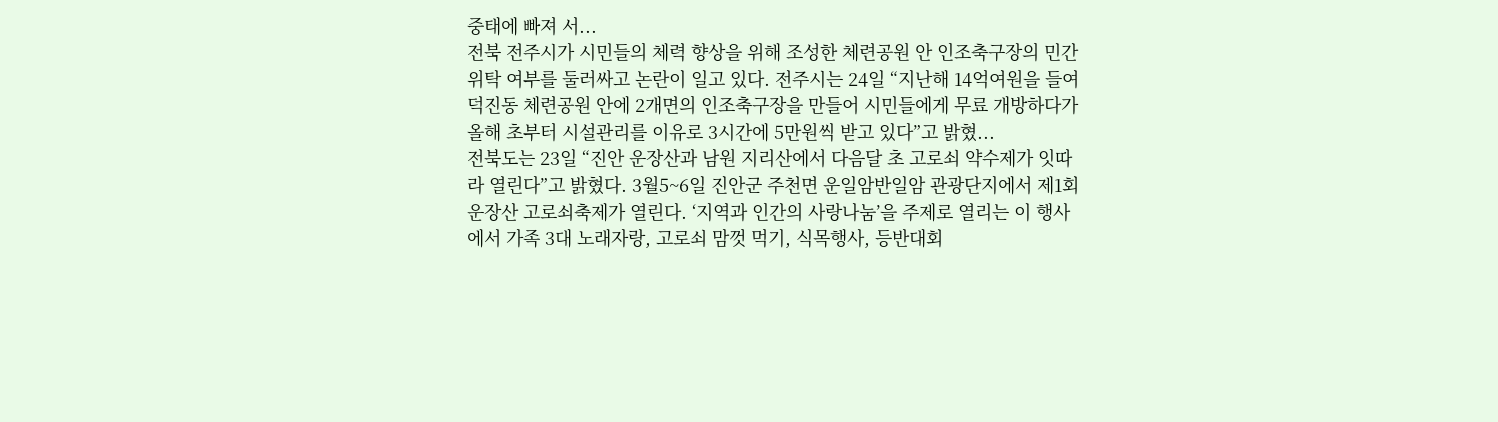중태에 빠져 서...
전북 전주시가 시민들의 체력 향상을 위해 조성한 체련공원 안 인조축구장의 민간위탁 여부를 둘러싸고 논란이 일고 있다. 전주시는 24일 “지난해 14억여원을 들여 덕진동 체련공원 안에 2개면의 인조축구장을 만들어 시민들에게 무료 개방하다가 올해 초부터 시설관리를 이유로 3시간에 5만원씩 받고 있다”고 밝혔...
전북도는 23일 “진안 운장산과 남원 지리산에서 다음달 초 고로쇠 약수제가 잇따라 열린다”고 밝혔다. 3월5~6일 진안군 주천면 운일암반일암 관광단지에서 제1회 운장산 고로쇠축제가 열린다. ‘지역과 인간의 사랑나눔’을 주제로 열리는 이 행사에서 가족 3대 노래자랑, 고로쇠 맘껏 먹기, 식목행사, 등반대회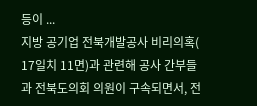등이 ...
지방 공기업 전북개발공사 비리의혹( 17일치 11면)과 관련해 공사 간부들과 전북도의회 의원이 구속되면서, 전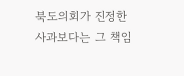북도의회가 진정한 사과보다는 그 책임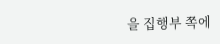을 집행부 쪽에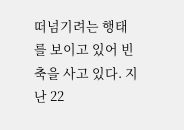떠넘기려는 행태를 보이고 있어 빈축을 사고 있다. 지난 22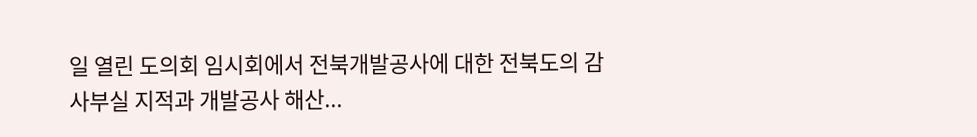일 열린 도의회 임시회에서 전북개발공사에 대한 전북도의 감사부실 지적과 개발공사 해산...